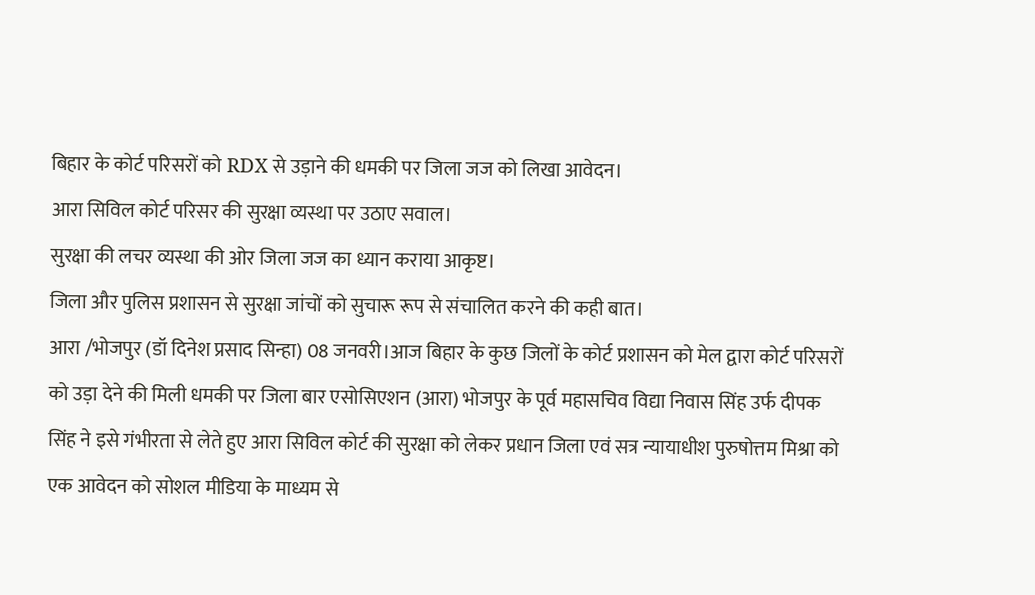बिहार के कोर्ट परिसरों को RDX से उड़ाने की धमकी पर जिला जज को लिखा आवेदन।
आरा सिविल कोर्ट परिसर की सुरक्षा व्यस्था पर उठाए सवाल।
सुरक्षा की लचर व्यस्था की ओर जिला जज का ध्यान कराया आकृष्ट।
जिला और पुलिस प्रशासन से सुरक्षा जांचों को सुचारू रूप से संचालित करने की कही बात।
आरा /भोजपुर (डॉ दिनेश प्रसाद सिन्हा) 08 जनवरी।आज बिहार के कुछ जिलों के कोर्ट प्रशासन को मेल द्वारा कोर्ट परिसरों को उड़ा देने की मिली धमकी पर जिला बार एसोसिएशन (आरा) भोजपुर के पूर्व महासचिव विद्या निवास सिंह उर्फ दीपक सिंह ने इसे गंभीरता से लेते हुए आरा सिविल कोर्ट की सुरक्षा को लेकर प्रधान जिला एवं सत्र न्यायाधीश पुरुषोत्तम मिश्रा को एक आवेदन को सोशल मीडिया के माध्यम से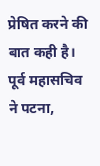प्रेषित करने की बात कही है। पूर्व महासचिव ने पटना,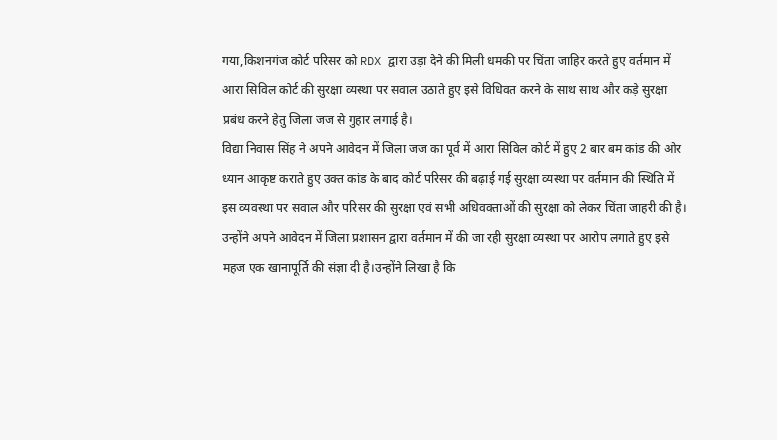गया,किशनगंज कोर्ट परिसर को RDX द्वारा उड़ा देने की मिली धमकी पर चिंता जाहिर करते हुए वर्तमान में आरा सिविल कोर्ट की सुरक्षा व्यस्था पर सवाल उठाते हुए इसे विधिवत करने के साथ साथ और कड़े सुरक्षा प्रबंध करने हेतु जिला जज से गुहार लगाई है।
विद्या निवास सिंह ने अपने आवेदन में जिला जज का पूर्व में आरा सिविल कोर्ट में हुए 2 बार बम कांड की ओर ध्यान आकृष्ट कराते हुए उक्त कांड के बाद कोर्ट परिसर की बढ़ाई गई सुरक्षा व्यस्था पर वर्तमान की स्थिति में इस व्यवस्था पर सवाल और परिसर की सुरक्षा एवं सभी अधिवक्ताओं की सुरक्षा को लेकर चिंता जाहरी की है। उन्होंने अपने आवेदन में जिला प्रशासन द्वारा वर्तमान में की जा रही सुरक्षा व्यस्था पर आरोप लगाते हुए इसे महज एक खानापूर्ति की संज्ञा दी है।उन्होंने लिखा है कि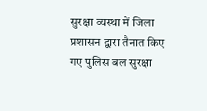सुरक्षा व्यस्था में जिला प्रशासन द्वारा तैनात किए गए पुलिस बल सुरक्षा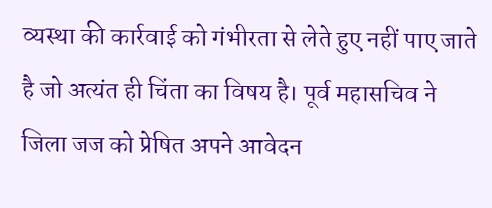व्यस्था की कार्रवाई को गंभीरता से लेते हुए नहीं पाए जाते है जो अत्यंत ही चिंता का विषय है। पूर्व महासचिव ने जिला जज को प्रेषित अपने आवेदन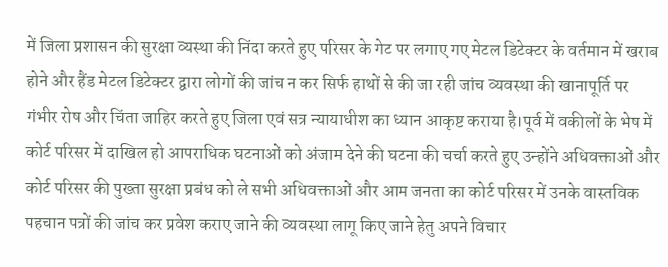में जिला प्रशासन की सुरक्षा व्यस्था की निंदा करते हुए परिसर के गेट पर लगाए गए मेटल डिटेक्टर के वर्तमान में खराब होने और हैंड मेटल डिटेक्टर द्वारा लोगों की जांच न कर सिर्फ हाथों से की जा रही जांच व्यवस्था की खानापूर्ति पर गंभीर रोष और चिंता जाहिर करते हुए जिला एवं सत्र न्यायाधीश का ध्यान आकृष्ट कराया है।पूर्व में वकीलों के भेष में कोर्ट परिसर में दाखिल हो आपराधिक घटनाओं को अंजाम देने की घटना की चर्चा करते हुए उन्होंने अधिवक्ताओं और कोर्ट परिसर की पुख्ता सुरक्षा प्रबंध को ले सभी अधिवक्ताओं और आम जनता का कोर्ट परिसर में उनके वास्तविक पहचान पत्रों की जांच कर प्रवेश कराए जाने की व्यवस्था लागू किए जाने हेतु अपने विचार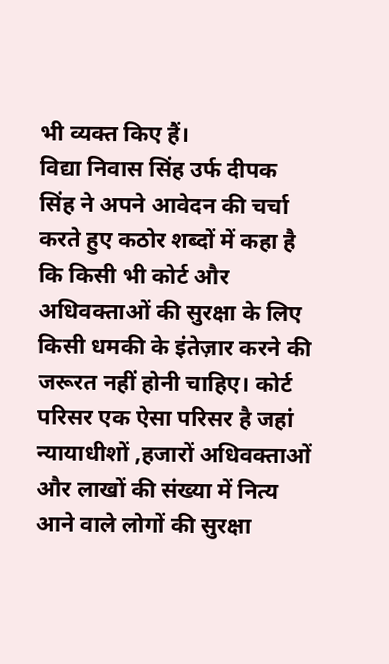भी व्यक्त किए हैं।
विद्या निवास सिंह उर्फ दीपक सिंह ने अपने आवेदन की चर्चा करते हुए कठोर शब्दों में कहा है कि किसी भी कोर्ट और अधिवक्ताओं की सुरक्षा के लिए किसी धमकी के इंतेज़ार करने की जरूरत नहीं होनी चाहिए। कोर्ट परिसर एक ऐसा परिसर है जहां न्यायाधीशों ,हजारों अधिवक्ताओं और लाखों की संख्या में नित्य आने वाले लोगों की सुरक्षा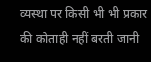व्यस्था पर किसी भी भी प्रकार की कोताही नहीं बरती जानी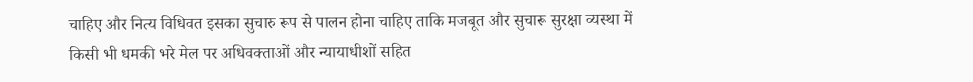चाहिए और नित्य विधिवत इसका सुचारु रूप से पालन होना चाहिए ताकि मजबूत और सुचारू सुरक्षा व्यस्था में किसी भी धमकी भरे मेल पर अधिवक्ताओं और न्यायाधीशों सहित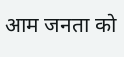आम जनता को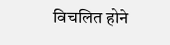विचलित होने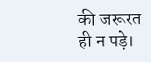की जरूरत ही न पड़े।